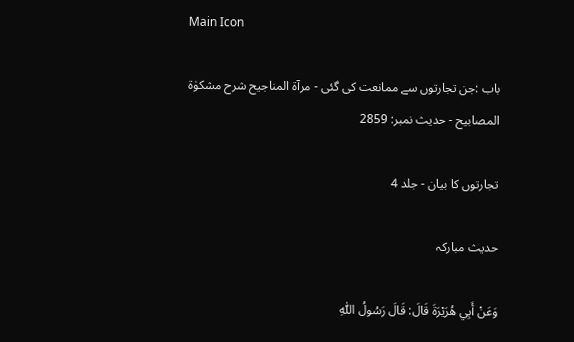Main Icon

باب :جن تجارتوں سے ممانعت کی گئی - مرآۃ المناجیح شرح مشکوٰۃ المصابیح - حدیث نمبر: 2859

تجارتوں کا بیان - جلد 4

حدیث مبارکہ

وَعَنْ أَبِي هُرَيْرَةَ قَالَ: قَالَ رَسُولُ اللّٰهِ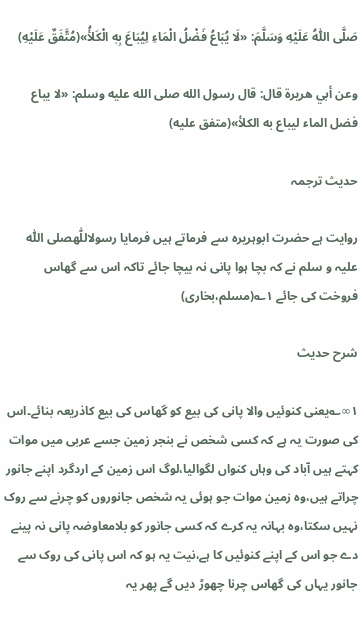صَلَّى اللّٰهُ عَلَيْهِ وَسَلَّمَ: «لَا يُبَاعُ فَضْلُ الْمَاءِ لِيُبَاعَ بِهٖ الْكَلأُ»(مُتَّفَقٌ عَلَيْهِ)

وعن أبي هريرة قال: قال رسول الله صلى الله عليه وسلم: «لا يباع فضل الماء ليباع به الكلأ»(متفق عليه)

حدیث ترجمہ

روایت ہے حضرت ابوہریرہ سے فرماتے ہیں فرمایا رسولاللّٰهصلی اللّٰہ علیہ و سلم نے کہ بچا ہوا پانی نہ بیچا جائے تاکہ اس سے گھاس فروخت کی جائے ۱؎(مسلم،بخاری)

شرح حدیث

۱∞؎یعنی کنوئیں والا پانی کی بیع کو گھاس کی بیع کاذریعہ بنائے۔اس کی صورت یہ ہے کہ کسی شخص نے بنجر زمین جسے عربی میں موات کہتے ہیں آباد کی وہاں کنواں لگوالیا،لوگ اس زمین کے اردگرد اپنے جانور چراتے ہیں،وہ زمین موات جو ہوئی یہ شخص جانوروں کو چرنے سے روک نہیں سکتا،وہ بہانہ یہ کرے کہ کسی جانور کو بلامعاوضہ پانی نہ پینے دے جو اس کے اپنے کنوئیں کا ہے،نیت یہ ہو کہ اس پانی کی روک سے جانور یہاں کی گھاس چرنا چھوڑ دیں گے پھر یہ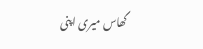گھاس میری اپنی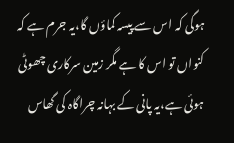ہوگی کہ اس سے پیسہ کماؤں گا،یہ جرم ہے کہ کنواں تو اس کا ہے مگر زمین سرکاری چھوٹی ہوئی ہے،یہ پانی کے بہانہ چراگاہ کی گھاس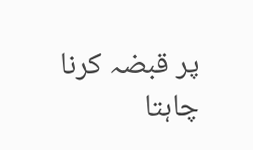پر قبضہ کرنا چاہتا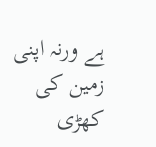ہے ورنہ اپنی زمین کی کھڑی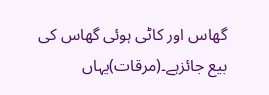گھاس اور کاٹی ہوئی گھاس کی بیع جائزہے۔(مرقات)یہاں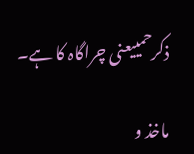ذکرحمییعنی چراگاہ کا ہے۔

ماخذ و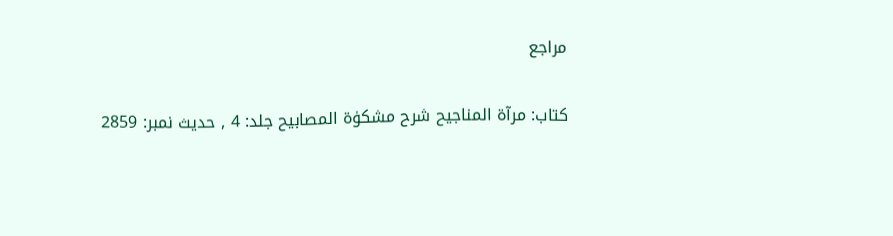مراجع

کتاب: مرآۃ المناجیح شرح مشکوٰۃ المصابیح جلد: 4 , حدیث نمبر: 2859